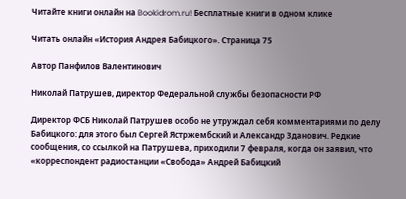Читайте книги онлайн на Bookidrom.ru! Бесплатные книги в одном клике

Читать онлайн «История Андрея Бабицкого». Страница 75

Автор Панфилов Валентинович

Николай Патрушев, директор Федеральной службы безопасности РФ

Директор ФСБ Николай Патрушев особо не утруждал себя комментариями по делу Бабицкого: для этого был Сергей Ястржембский и Александр Зданович. Редкие сообщения, со ссылкой на Патрушева, приходили 7 февраля, когда он заявил, что «корреспондент радиостанции «Свобода» Андрей Бабицкий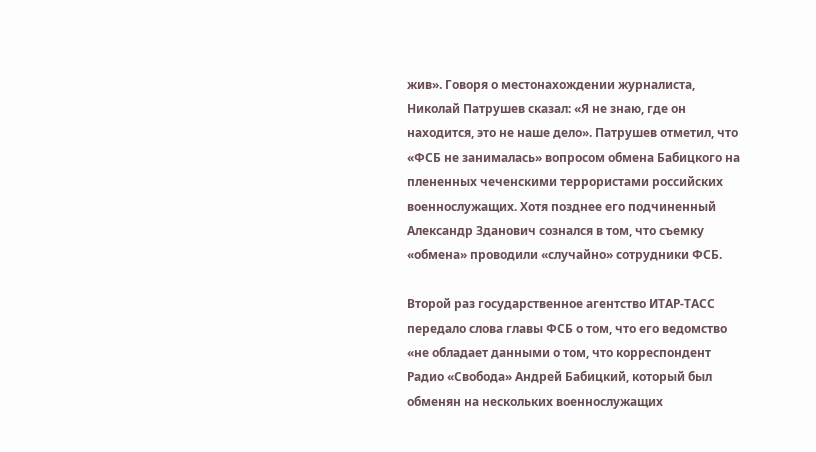жив». Говоря о местонахождении журналиста, Николай Патрушев сказал: «Я не знаю, где он находится, это не наше дело». Патрушев отметил, что «ФСБ не занималась» вопросом обмена Бабицкого на плененных чеченскими террористами российских военнослужащих. Хотя позднее его подчиненный Александр Зданович сознался в том, что съемку «обмена» проводили «случайно» сотрудники ФСБ.

Второй раз государственное агентство ИТАР-ТАСС передало слова главы ФСБ о том, что его ведомство «не обладает данными о том, что корреспондент Радио «Свобода» Андрей Бабицкий, который был обменян на нескольких военнослужащих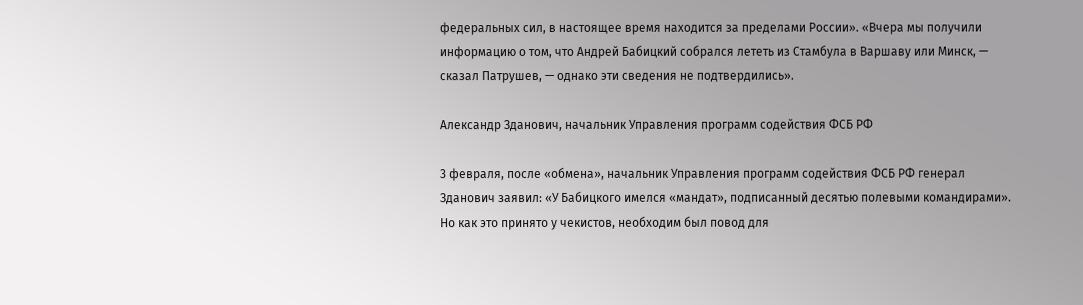федеральных сил, в настоящее время находится за пределами России». «Вчера мы получили информацию о том, что Андрей Бабицкий собрался лететь из Стамбула в Варшаву или Минск, — сказал Патрушев, — однако эти сведения не подтвердились».

Александр Зданович, начальник Управления программ содействия ФСБ РФ

3 февраля, после «обмена», начальник Управления программ содействия ФСБ РФ генерал Зданович заявил: «У Бабицкого имелся «мандат», подписанный десятью полевыми командирами». Но как это принято у чекистов, необходим был повод для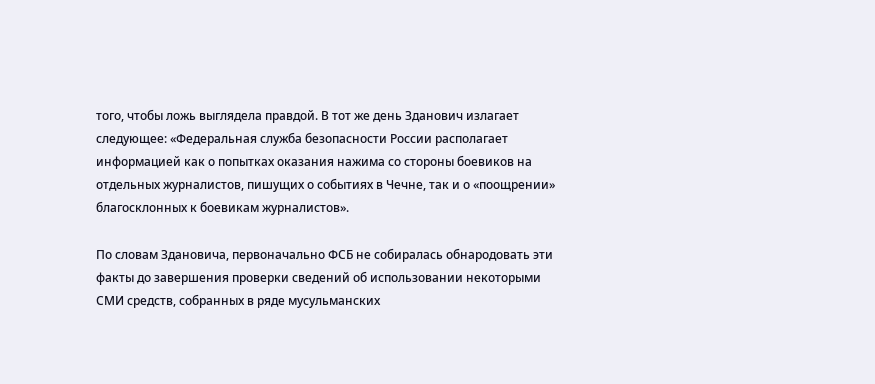того, чтобы ложь выглядела правдой. В тот же день Зданович излагает следующее: «Федеральная служба безопасности России располагает информацией как о попытках оказания нажима со стороны боевиков на отдельных журналистов, пишущих о событиях в Чечне, так и о «поощрении» благосклонных к боевикам журналистов».

По словам Здановича, первоначально ФСБ не собиралась обнародовать эти факты до завершения проверки сведений об использовании некоторыми СМИ средств, собранных в ряде мусульманских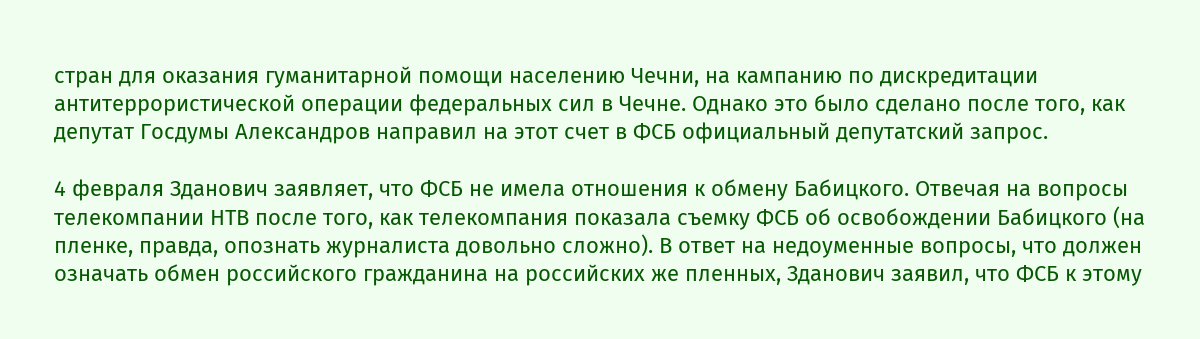стран для оказания гуманитарной помощи населению Чечни, на кампанию по дискредитации антитеррористической операции федеральных сил в Чечне. Однако это было сделано после того, как депутат Госдумы Александров направил на этот счет в ФСБ официальный депутатский запрос.

4 февраля Зданович заявляет, что ФСБ не имела отношения к обмену Бабицкого. Отвечая на вопросы телекомпании НТВ после того, как телекомпания показала съемку ФСБ об освобождении Бабицкого (на пленке, правда, опознать журналиста довольно сложно). В ответ на недоуменные вопросы, что должен означать обмен российского гражданина на российских же пленных, Зданович заявил, что ФСБ к этому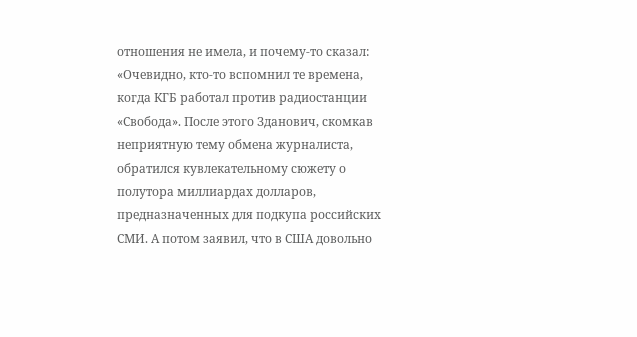отношения не имела, и почему-то сказал: «Очевидно, кто-то вспомнил те времена, когда КГБ работал против радиостанции «Свобода». После этого Зданович, скомкав неприятную тему обмена журналиста, обратился кувлекательному сюжету о полутора миллиардах долларов, предназначенных для подкупа российских СМИ. А потом заявил, что в США довольно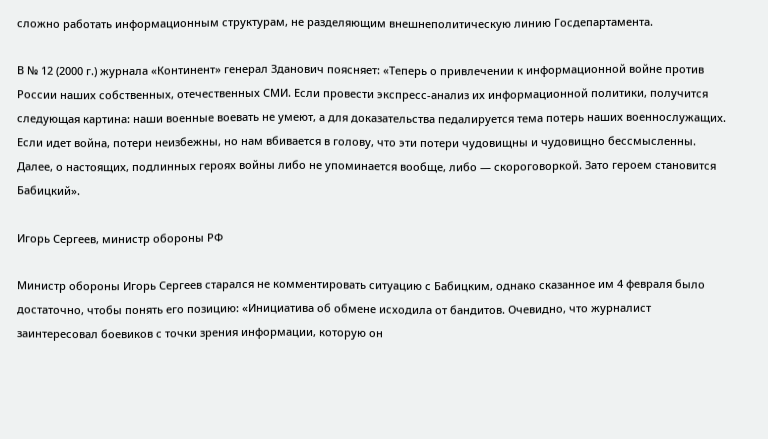сложно работать информационным структурам, не разделяющим внешнеполитическую линию Госдепартамента.

В № 12 (2000 г.) журнала «Континент» генерал Зданович поясняет: «Теперь о привлечении к информационной войне против России наших собственных, отечественных СМИ. Если провести экспресс-анализ их информационной политики, получится следующая картина: наши военные воевать не умеют, а для доказательства педалируется тема потерь наших военнослужащих. Если идет война, потери неизбежны, но нам вбивается в голову, что эти потери чудовищны и чудовищно бессмысленны. Далее, о настоящих, подлинных героях войны либо не упоминается вообще, либо — скороговоркой. Зато героем становится Бабицкий».

Игорь Сергеев, министр обороны РФ

Министр обороны Игорь Сергеев старался не комментировать ситуацию с Бабицким, однако сказанное им 4 февраля было достаточно, чтобы понять его позицию: «Инициатива об обмене исходила от бандитов. Очевидно, что журналист заинтересовал боевиков с точки зрения информации, которую он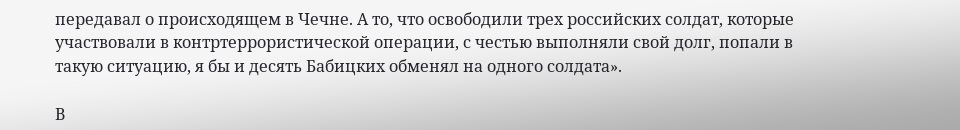передавал о происходящем в Чечне. А то, что освободили трех российских солдат, которые участвовали в контртеррористической операции, с честью выполняли свой долг, попали в такую ситуацию, я бы и десять Бабицких обменял на одного солдата».

В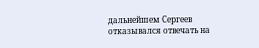дальнейшем Сергеев отказывался отвечать на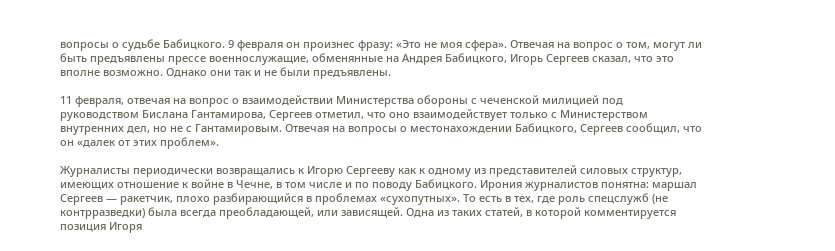вопросы о судьбе Бабицкого. 9 февраля он произнес фразу: «Это не моя сфера». Отвечая на вопрос о том, могут ли быть предъявлены прессе военнослужащие, обменянные на Андрея Бабицкого, Игорь Сергеев сказал, что это вполне возможно. Однако они так и не были предъявлены.

11 февраля, отвечая на вопрос о взаимодействии Министерства обороны с чеченской милицией под руководством Бислана Гантамирова, Сергеев отметил, что оно взаимодействует только с Министерством внутренних дел, но не с Гантамировым. Отвечая на вопросы о местонахождении Бабицкого, Сергеев сообщил, что он «далек от этих проблем».

Журналисты периодически возвращались к Игорю Сергееву как к одному из представителей силовых структур, имеющих отношение к войне в Чечне, в том числе и по поводу Бабицкого. Ирония журналистов понятна: маршал Сергеев — ракетчик, плохо разбирающийся в проблемах «сухопутных». То есть в тех, где роль спецслужб (не контрразведки) была всегда преобладающей, или зависящей. Одна из таких статей, в которой комментируется позиция Игоря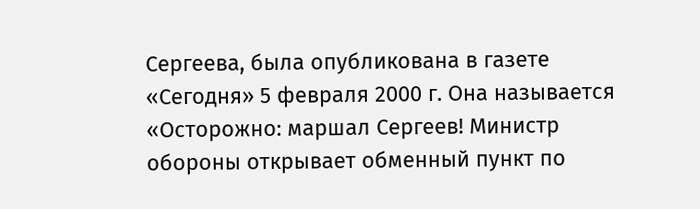Сергеева, была опубликована в газете «Сегодня» 5 февраля 2000 г. Она называется «Осторожно: маршал Сергеев! Министр обороны открывает обменный пункт по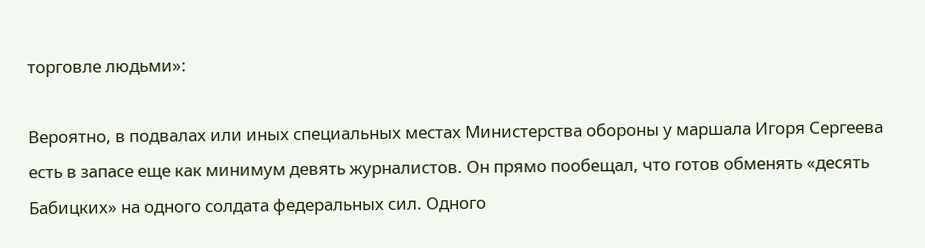торговле людьми»:

Вероятно, в подвалах или иных специальных местах Министерства обороны у маршала Игоря Сергеева есть в запасе еще как минимум девять журналистов. Он прямо пообещал, что готов обменять «десять Бабицких» на одного солдата федеральных сил. Одного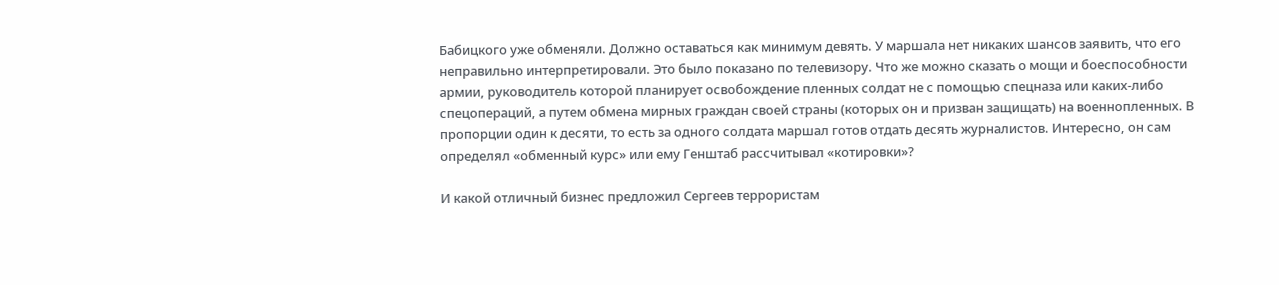Бабицкого уже обменяли. Должно оставаться как минимум девять. У маршала нет никаких шансов заявить, что его неправильно интерпретировали. Это было показано по телевизору. Что же можно сказать о мощи и боеспособности армии, руководитель которой планирует освобождение пленных солдат не с помощью спецназа или каких-либо спецопераций, а путем обмена мирных граждан своей страны (которых он и призван защищать) на военнопленных. В пропорции один к десяти, то есть за одного солдата маршал готов отдать десять журналистов. Интересно, он сам определял «обменный курс» или ему Генштаб рассчитывал «котировки»?

И какой отличный бизнес предложил Сергеев террористам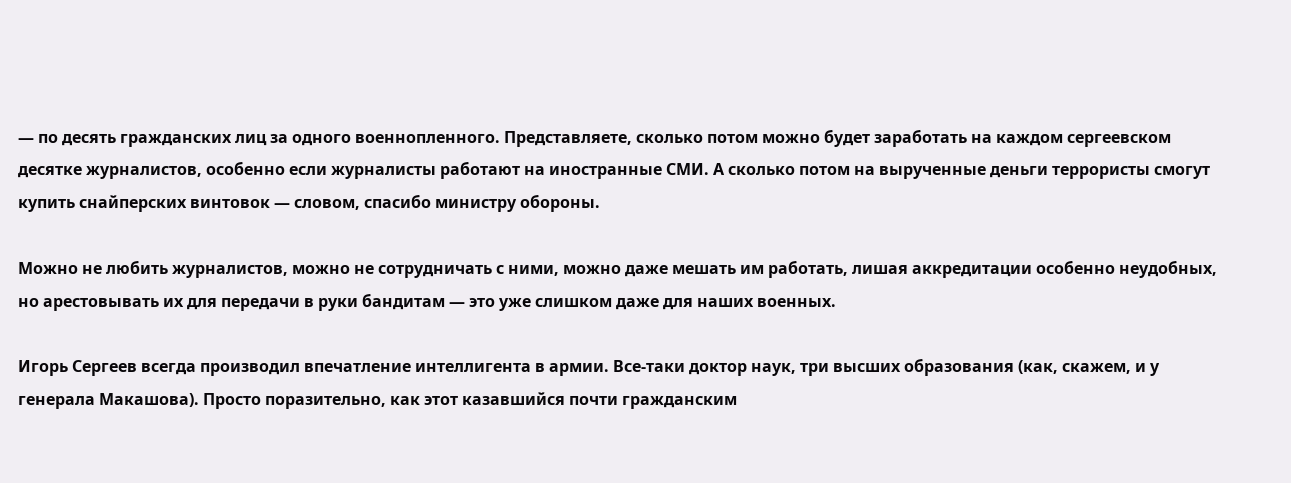— по десять гражданских лиц за одного военнопленного. Представляете, сколько потом можно будет заработать на каждом сергеевском десятке журналистов, особенно если журналисты работают на иностранные СМИ. А сколько потом на вырученные деньги террористы смогут купить снайперских винтовок — словом, спасибо министру обороны.

Можно не любить журналистов, можно не сотрудничать с ними, можно даже мешать им работать, лишая аккредитации особенно неудобных, но арестовывать их для передачи в руки бандитам — это уже слишком даже для наших военных.

Игорь Сергеев всегда производил впечатление интеллигента в армии. Все-таки доктор наук, три высших образования (как, скажем, и у генерала Макашова). Просто поразительно, как этот казавшийся почти гражданским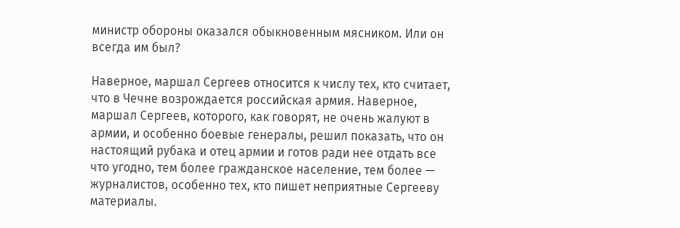министр обороны оказался обыкновенным мясником. Или он всегда им был?

Наверное, маршал Сергеев относится к числу тех, кто считает, что в Чечне возрождается российская армия. Наверное, маршал Сергеев, которого, как говорят, не очень жалуют в армии, и особенно боевые генералы, решил показать, что он настоящий рубака и отец армии и готов ради нее отдать все что угодно, тем более гражданское население, тем более — журналистов, особенно тех, кто пишет неприятные Сергееву материалы.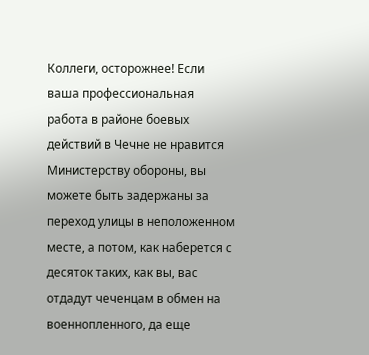Коллеги, осторожнее! Если ваша профессиональная работа в районе боевых действий в Чечне не нравится Министерству обороны, вы можете быть задержаны за переход улицы в неположенном месте, а потом, как наберется с десяток таких, как вы, вас отдадут чеченцам в обмен на военнопленного, да еще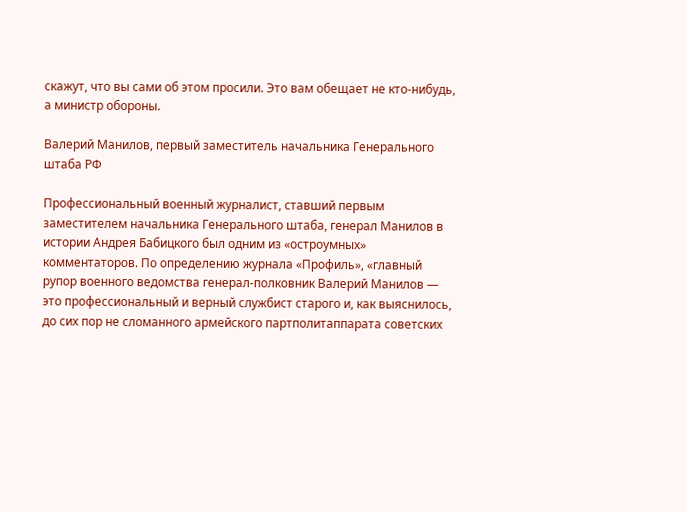скажут, что вы сами об этом просили. Это вам обещает не кто-нибудь, а министр обороны.

Валерий Манилов, первый заместитель начальника Генерального штаба РФ

Профессиональный военный журналист, ставший первым заместителем начальника Генерального штаба, генерал Манилов в истории Андрея Бабицкого был одним из «остроумных» комментаторов. По определению журнала «Профиль», «главный рупор военного ведомства генерал-полковник Валерий Манилов — это профессиональный и верный службист старого и, как выяснилось, до сих пор не сломанного армейского партполитаппарата советских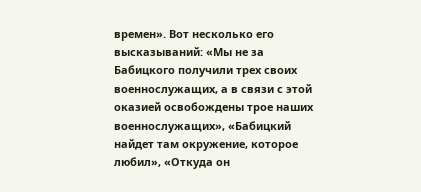времен». Вот несколько его высказываний: «Мы не за Бабицкого получили трех своих военнослужащих, а в связи с этой оказией освобождены трое наших военнослужащих», «Бабицкий найдет там окружение, которое любил», «Откуда он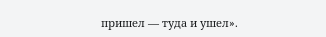пришел — туда и ушел».